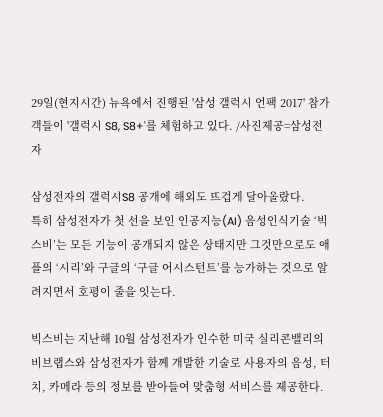29일(현지시간) 뉴욕에서 진행된 '삼성 갤럭시 언팩 2017' 참가객들이 '갤럭시 S8, S8+'를 체험하고 있다. /사진제공=삼성전자

삼성전자의 갤럭시S8 공개에 해외도 뜨겁게 달아올랐다.
특히 삼성전자가 첫 선을 보인 인공지능(AI) 음성인식기술 ‘빅스비’는 모든 기능이 공개되지 않은 상태지만 그것만으로도 애플의 ‘시리’와 구글의 ‘구글 어시스턴트’를 능가하는 것으로 알려지면서 호평이 줄을 잇는다.

빅스비는 지난해 10월 삼성전자가 인수한 미국 실리콘밸리의 비브랩스와 삼성전자가 함께 개발한 기술로 사용자의 음성, 터치, 카메라 등의 정보를 받아들여 맞춤형 서비스를 제공한다.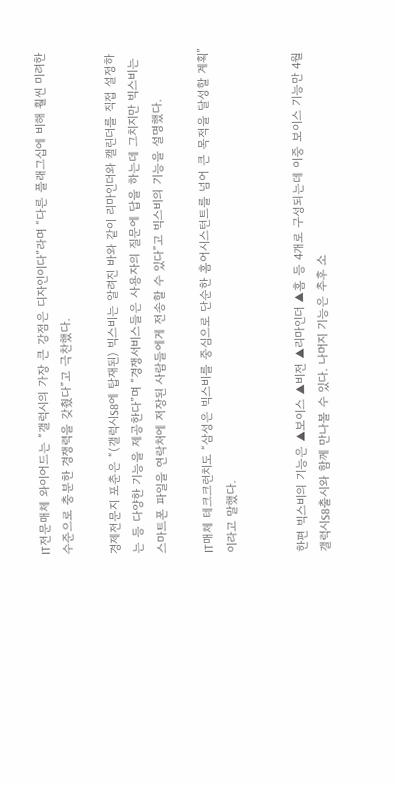IT전문매체 와이어드는 “갤럭시의 가장 큰 강점은 디자인이다”라며 “다른 플래그십에 비해 훨씬 미려한 수준으로 충분한 경쟁력을 갖췄다”고 극찬했다.

경제전문지 포춘은 “(갤럭시S8에 탑재된) 빅스비는 알려진 바와 같이 리마인더와 캘린더를 직접 설정하는 등 다양한 기능을 제공한다”며 “경쟁서비스들은 사용자의 질문에 답을 하는데 그치지만 빅스비는 스마트폰 파일을 연락처에 저장된 사람들에게 전송할 수 있다”고 빅스비의 기능을 설명했다.

IT매체 테크크런치도 “삼성은 빅스비를 중심으로 단순한 홈어시스턴트를 넘어 큰 목적을 달성할 계획”이라고 말했다.


한편 빅스비의 기능은 ▲보이스 ▲비전 ▲리마인더 ▲홈 등 4개로 구성되는데 이중 보이스 기능만 4월 갤럭시S8출시와 함께 만나볼 수 있다. 나머지 기능은 추후 소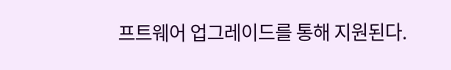프트웨어 업그레이드를 통해 지원된다.